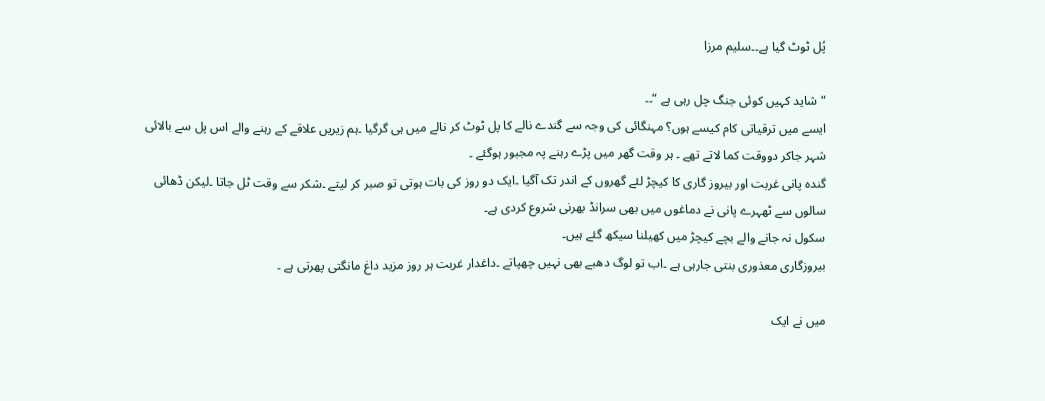پُل ٹوٹ گیا ہے۔۔سلیم مرزا

“شاید کہیں کوئی جنگ چل رہی ہے “۔۔
ایسے میں ترقیاتی کام کیسے ہوں؟ مہنگائی کی وجہ سے گندے نالے کا پل ٹوٹ کر نالے میں ہی گرگیا ۔ہم زیریں علاقے کے رہنے والے اس پل سے بالائی شہر جاکر دووقت کما لاتے تھے ۔ ہر وقت گھر میں پڑے رہنے پہ مجبور ہوگئے ۔
گندہ پانی غربت اور بیروز گاری کا کیچڑ لئے گھروں کے اندر تک آگیا ۔ایک دو روز کی بات ہوتی تو صبر کر لیتے ۔شکر سے وقت ٹل جاتا ۔لیکن ڈھائی سالوں سے ٹھہرے پانی نے دماغوں میں بھی سرانڈ بھرنی شروع کردی ہے۔
سکول نہ جانے والے بچے کیچڑ میں کھیلنا سیکھ گئے ہیں۔
بیروزگاری معذوری بنتی جارہی ہے ۔اب تو لوگ دھبے بھی نہیں چھپاتے ۔داغدار غربت ہر روز مزید داغ مانگتی پھرتی ہے ۔

میں نے ایک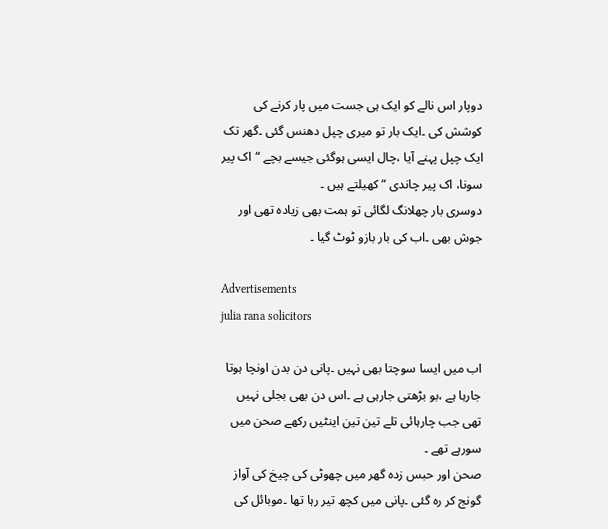دوپار اس نالے کو ایک ہی جست میں پار کرنے کی کوشش کی ۔ایک بار تو میری چپل دھنس گئی ۔گھر تک ایک چپل پہنے آیا ،چال ایسی ہوگئی جیسے بچے “اک پیر سونا، اک پیر چاندی “کھیلتے ہیں ۔
دوسری بار چھلانگ لگائی تو ہمت بھی زیادہ تھی اور جوش بھی ۔اب کی بار بازو ٹوٹ گیا ۔

Advertisements
julia rana solicitors

اب میں ایسا سوچتا بھی نہیں ۔پانی دن بدن اونچا ہوتا جارہا ہے ،بو بڑھتی جارہی ہے ۔اس دن بھی بجلی نہیں تھی جب چارہائی تلے تین تین اینٹیں رکھے صحن میں سورہے تھے ۔
صحن اور حبس زدہ گھر میں چھوٹی کی چیخ کی آواز گونج کر رہ گئی ۔پانی میں کچھ تیر رہا تھا ۔موبائل کی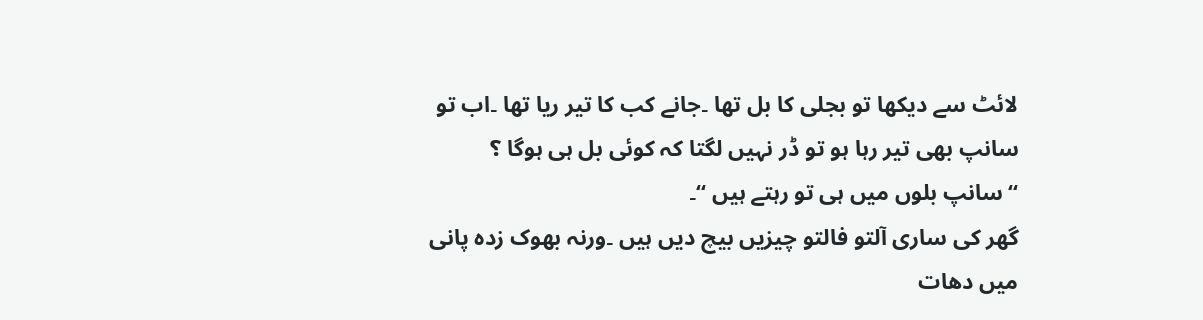لائٹ سے دیکھا تو بجلی کا بل تھا ۔جانے کب کا تیر ریا تھا ۔اب تو سانپ بھی تیر رہا ہو تو ڈر نہیں لگتا کہ کوئی بل ہی ہوگا ؟
“سانپ بلوں میں ہی تو رہتے ہیں “۔
گھر کی ساری آلتو فالتو چیزیں بیچ دیں ہیں ۔ورنہ بھوک زدہ پانی میں دھات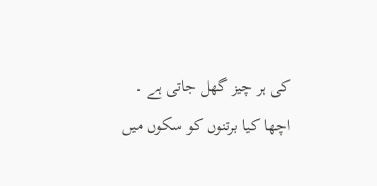کی ہر چیز گھل جاتی ہے ۔
اچھا کیا برتنوں کو سکوں میں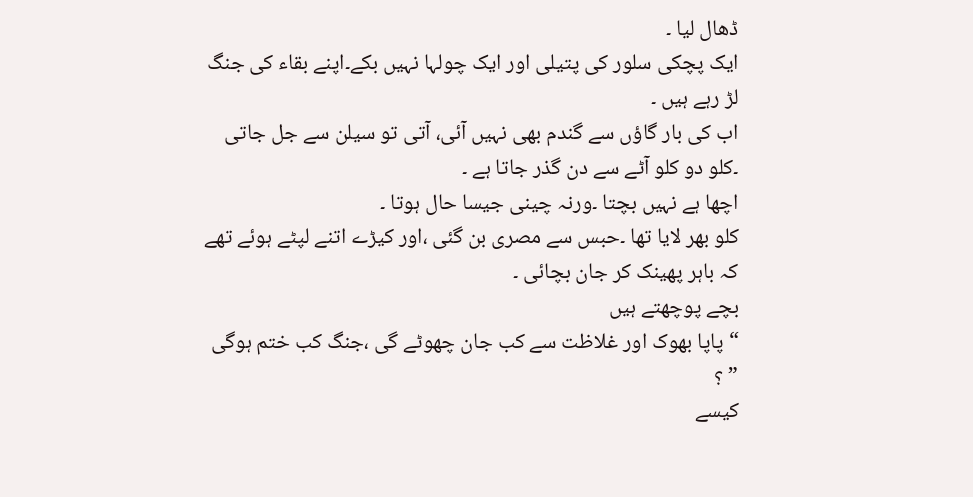ڈھال لیا ۔
ایک پچکی سلور کی پتیلی اور ایک چولہا نہیں بکے۔اپنے بقاء کی جنگ لڑ رہے ہیں ۔
اب کی بار گاؤں سے گندم بھی نہیں آئی، آتی تو سیلن سے جل جاتی ۔کلو دو کلو آٹے سے دن گذر جاتا ہے ۔
اچھا ہے نہیں بچتا ۔ورنہ چینی جیسا حال ہوتا ۔
کلو بھر لایا تھا ۔حبس سے مصری بن گئی ،اور کیڑے اتنے لپٹے ہوئے تھے کہ باہر پھینک کر جان بچائی ۔
بچے پوچھتے ہیں
“پاپا بھوک اور غلاظت سے کب جان چھوٹے گی ،جنگ کب ختم ہوگی ” ؟
کیسے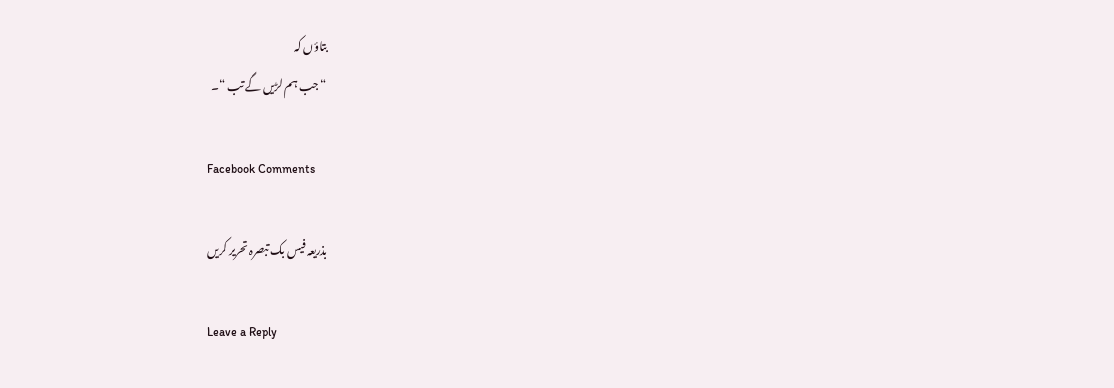بتاؤں کہ
“جب ہم لڑیں گے تب “۔

Facebook Comments

بذریعہ فیس بک تبصرہ تحریر کریں

Leave a Reply